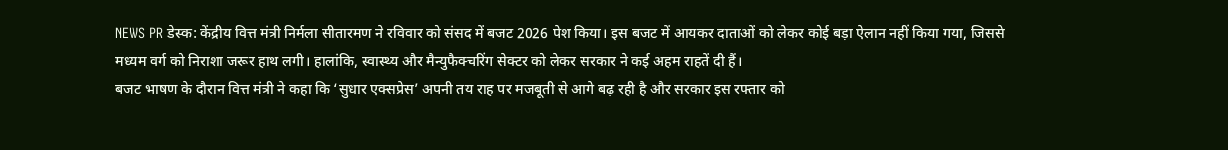NEWS PR डेस्क: केंद्रीय वित्त मंत्री निर्मला सीतारमण ने रविवार को संसद में बजट 2026 पेश किया। इस बजट में आयकर दाताओं को लेकर कोई बड़ा ऐलान नहीं किया गया, जिससे मध्यम वर्ग को निराशा जरूर हाथ लगी। हालांकि, स्वास्थ्य और मैन्युफैक्चरिंग सेक्टर को लेकर सरकार ने कई अहम राहतें दी हैं।
बजट भाषण के दौरान वित्त मंत्री ने कहा कि ‘सुधार एक्सप्रेस’ अपनी तय राह पर मजबूती से आगे बढ़ रही है और सरकार इस रफ्तार को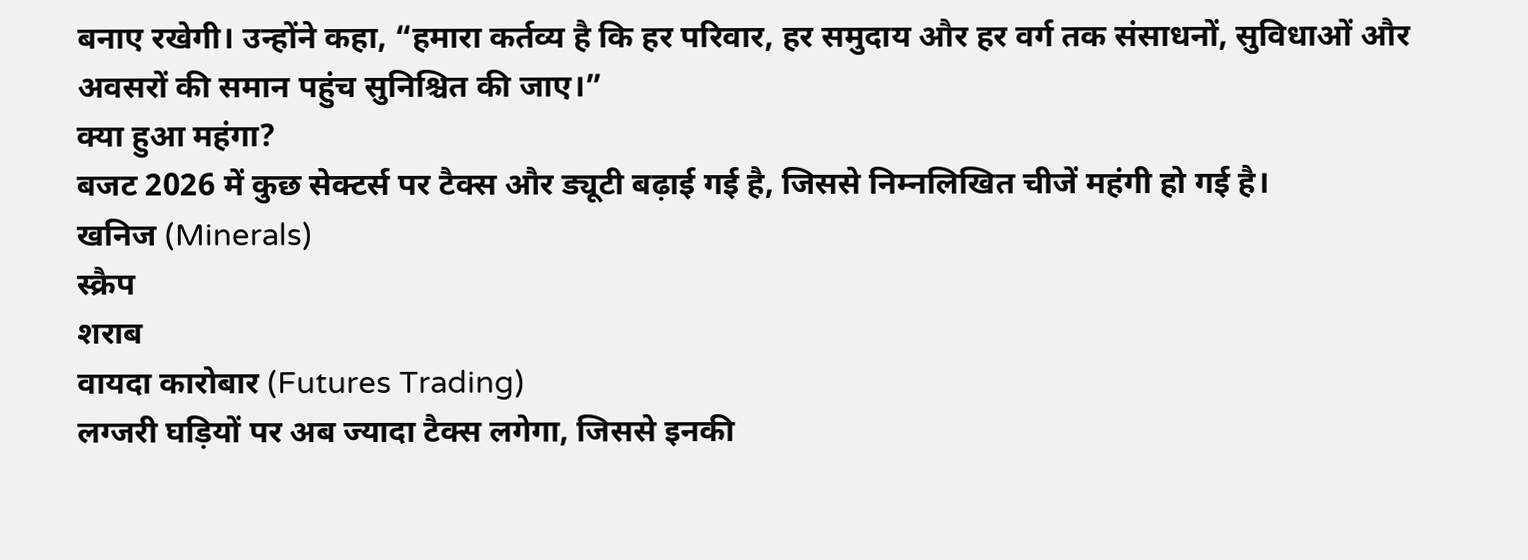बनाए रखेगी। उन्होंने कहा, “हमारा कर्तव्य है कि हर परिवार, हर समुदाय और हर वर्ग तक संसाधनों, सुविधाओं और अवसरों की समान पहुंच सुनिश्चित की जाए।”
क्या हुआ महंगा?
बजट 2026 में कुछ सेक्टर्स पर टैक्स और ड्यूटी बढ़ाई गई है, जिससे निम्नलिखित चीजें महंगी हो गई है।
खनिज (Minerals)
स्क्रैप
शराब
वायदा कारोबार (Futures Trading)
लग्जरी घड़ियों पर अब ज्यादा टैक्स लगेगा, जिससे इनकी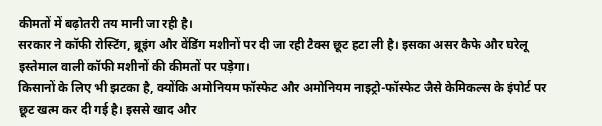कीमतों में बढ़ोतरी तय मानी जा रही है।
सरकार ने कॉफी रोस्टिंग, ब्रूइंग और वेंडिंग मशीनों पर दी जा रही टैक्स छूट हटा ली है। इसका असर कैफे और घरेलू इस्तेमाल वाली कॉफी मशीनों की कीमतों पर पड़ेगा।
किसानों के लिए भी झटका है, क्योंकि अमोनियम फॉस्फेट और अमोनियम नाइट्रो-फॉस्फेट जैसे केमिकल्स के इंपोर्ट पर छूट खत्म कर दी गई है। इससे खाद और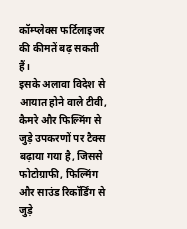कॉम्प्लेक्स फर्टिलाइजर की कीमतें बढ़ सकती हैं।
इसके अलावा विदेश से आयात होने वाले टीवी, कैमरे और फिल्मिंग से जुड़े उपकरणों पर टैक्स बढ़ाया गया है, जिससे फोटोग्राफी, फिल्मिंग और साउंड रिकॉर्डिंग से जुड़े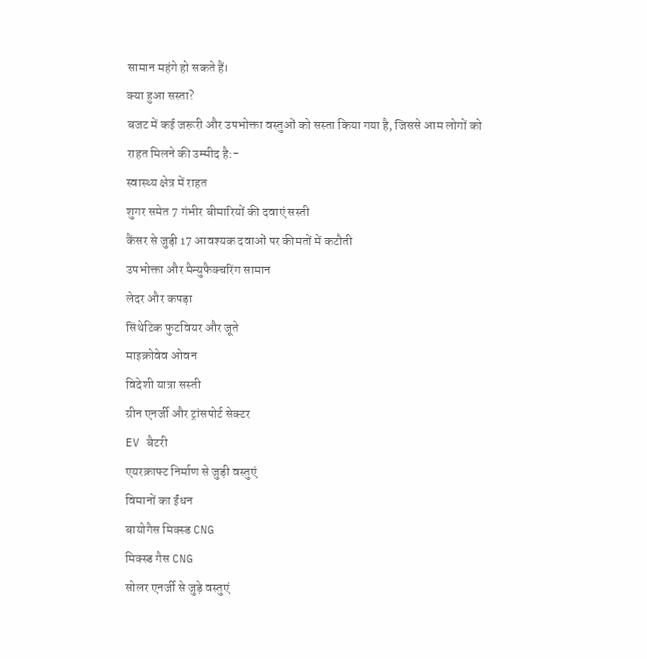सामान महंगे हो सकते हैं।
क्या हुआ सस्ता?
बजट में कई जरूरी और उपभोक्ता वस्तुओं को सस्ता किया गया है, जिससे आम लोगों को राहत मिलने की उम्मीद है:-
स्वास्थ्य क्षेत्र में राहत
शुगर समेत 7 गंभीर बीमारियों की दवाएं सस्ती
कैंसर से जुड़ी 17 आवश्यक दवाओं पर कीमतों में कटौती
उपभोक्ता और मैन्युफैक्चरिंग सामान
लेदर और कपड़ा
सिंथेटिक फुटवियर और जूते
माइक्रोवेव ओवन
विदेशी यात्रा सस्ती
ग्रीन एनर्जी और ट्रांसपोर्ट सेक्टर
EV बैटरी
एयरक्राफ्ट निर्माण से जुड़ी वस्तुएं
विमानों का ईंधन
बायोगैस मिक्स्ड CNG
मिक्स्ड गैस CNG
सोलर एनर्जी से जुड़े वस्तुएं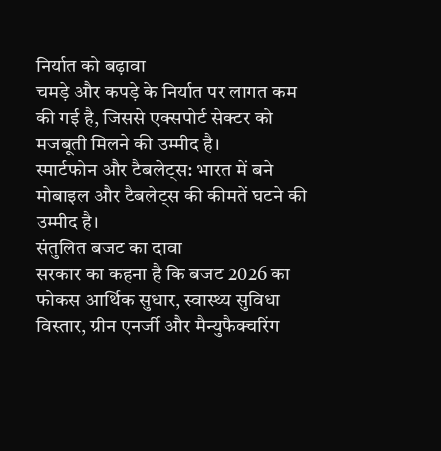निर्यात को बढ़ावा
चमड़े और कपड़े के निर्यात पर लागत कम की गई है, जिससे एक्सपोर्ट सेक्टर को मजबूती मिलने की उम्मीद है।
स्मार्टफोन और टैबलेट्स: भारत में बने मोबाइल और टैबलेट्स की कीमतें घटने की उम्मीद है।
संतुलित बजट का दावा
सरकार का कहना है कि बजट 2026 का फोकस आर्थिक सुधार, स्वास्थ्य सुविधा विस्तार, ग्रीन एनर्जी और मैन्युफैक्चरिंग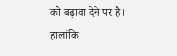को बढ़ावा देने पर है। हालांकि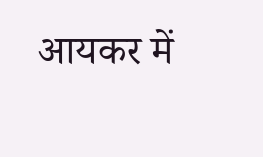आयकर में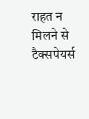राहत न मिलने से टैक्सपेयर्स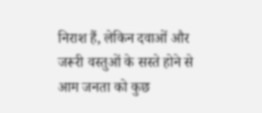निराश हैं, लेकिन दवाओं और जरूरी वस्तुओं के सस्ते होने से आम जनता को कुछ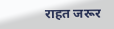राहत जरूर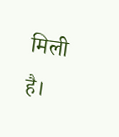मिली है।